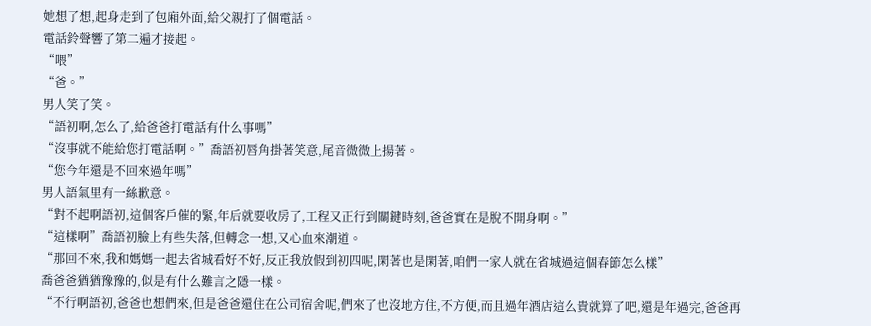她想了想,起身走到了包廂外面,給父親打了個電話。
電話鈴聲響了第二遍才接起。
“喂”
“爸。”
男人笑了笑。
“語初啊,怎么了,給爸爸打電話有什么事嗎”
“沒事就不能給您打電話啊。”喬語初唇角掛著笑意,尾音微微上揚著。
“您今年還是不回來過年嗎”
男人語氣里有一絲歉意。
“對不起啊語初,這個客戶催的緊,年后就要收房了,工程又正行到關鍵時刻,爸爸實在是脫不開身啊。”
“這樣啊”喬語初臉上有些失落,但轉念一想,又心血來潮道。
“那回不來,我和媽媽一起去省城看好不好,反正我放假到初四呢,閑著也是閑著,咱們一家人就在省城過這個春節怎么樣”
喬爸爸猶猶豫豫的,似是有什么難言之隱一樣。
“不行啊語初,爸爸也想們來,但是爸爸還住在公司宿舍呢,們來了也沒地方住,不方便,而且過年酒店這么貴就算了吧,還是年過完,爸爸再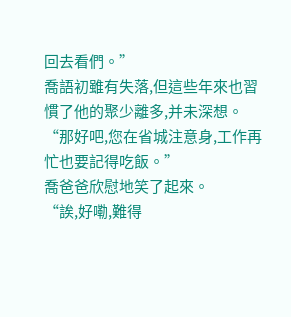回去看們。”
喬語初雖有失落,但這些年來也習慣了他的聚少離多,并未深想。
“那好吧,您在省城注意身,工作再忙也要記得吃飯。”
喬爸爸欣慰地笑了起來。
“誒,好嘞,難得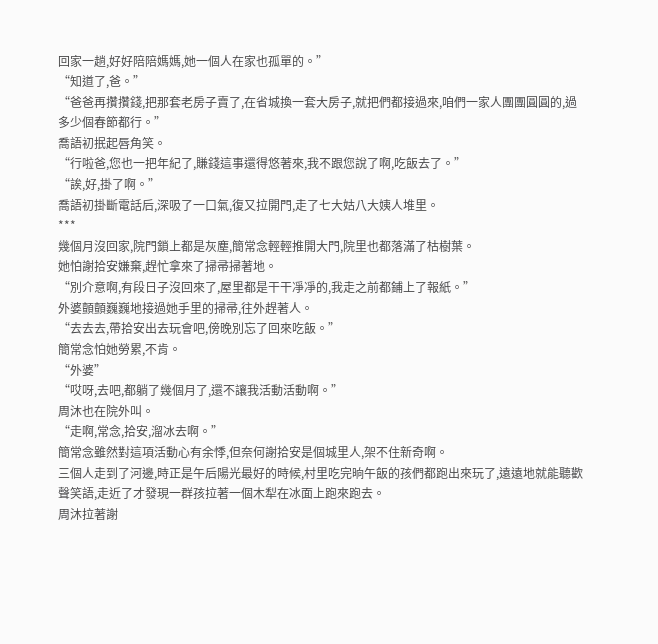回家一趟,好好陪陪媽媽,她一個人在家也孤單的。”
“知道了,爸。”
“爸爸再攢攢錢,把那套老房子賣了,在省城換一套大房子,就把們都接過來,咱們一家人團團圓圓的,過多少個春節都行。”
喬語初抿起唇角笑。
“行啦爸,您也一把年紀了,賺錢這事還得悠著來,我不跟您說了啊,吃飯去了。”
“誒,好,掛了啊。”
喬語初掛斷電話后,深吸了一口氣,復又拉開門,走了七大姑八大姨人堆里。
***
幾個月沒回家,院門鎖上都是灰塵,簡常念輕輕推開大門,院里也都落滿了枯樹葉。
她怕謝拾安嫌棄,趕忙拿來了掃帚掃著地。
“別介意啊,有段日子沒回來了,屋里都是干干凈凈的,我走之前都鋪上了報紙。”
外婆顫顫巍巍地接過她手里的掃帚,往外趕著人。
“去去去,帶拾安出去玩會吧,傍晚別忘了回來吃飯。”
簡常念怕她勞累,不肯。
“外婆”
“哎呀,去吧,都躺了幾個月了,還不讓我活動活動啊。”
周沐也在院外叫。
“走啊,常念,拾安,溜冰去啊。”
簡常念雖然對這項活動心有余悸,但奈何謝拾安是個城里人,架不住新奇啊。
三個人走到了河邊,時正是午后陽光最好的時候,村里吃完晌午飯的孩們都跑出來玩了,遠遠地就能聽歡聲笑語,走近了才發現一群孩拉著一個木犁在冰面上跑來跑去。
周沐拉著謝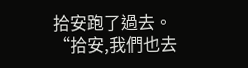拾安跑了過去。
“拾安,我們也去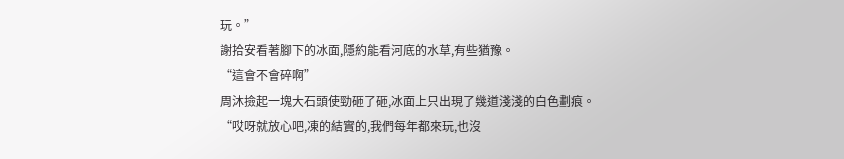玩。”
謝拾安看著腳下的冰面,隱約能看河底的水草,有些猶豫。
“這會不會碎啊”
周沐撿起一塊大石頭使勁砸了砸,冰面上只出現了幾道淺淺的白色劃痕。
“哎呀就放心吧,凍的結實的,我們每年都來玩,也沒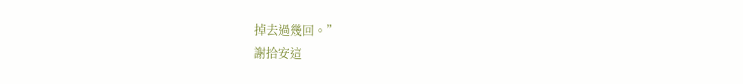掉去過幾回。”
謝拾安這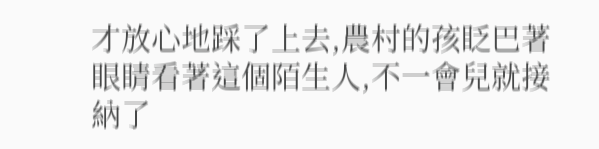才放心地踩了上去,農村的孩眨巴著眼睛看著這個陌生人,不一會兒就接納了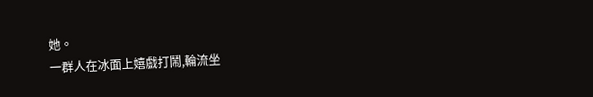她。
一群人在冰面上嬉戲打鬧,輪流坐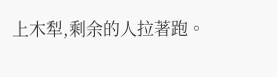上木犁,剩余的人拉著跑。